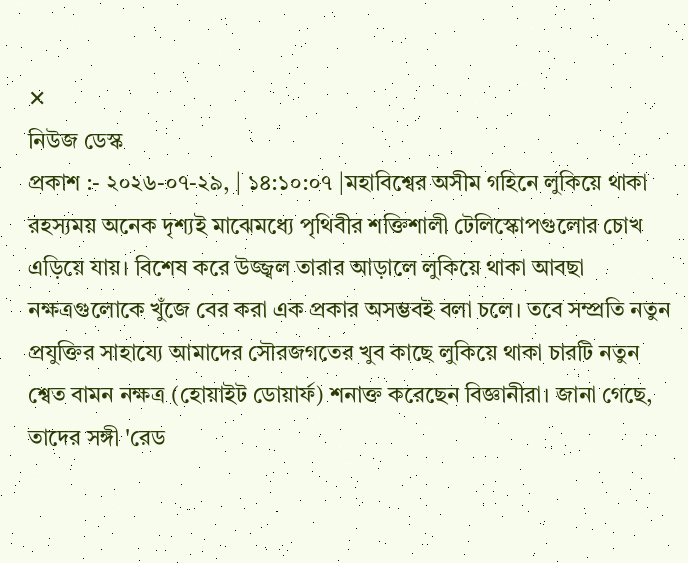✕
নিউজ ডেস্ক
প্রকাশ :- ২০২৬-০৭-২৯, | ১৪:১০:০৭ |মহাবিশ্বের অসীম গহিনে লুকিয়ে থাকা রহস্যময় অনেক দৃশ্যই মাঝেমধ্যে পৃথিবীর শক্তিশালী টেলিস্কোপগুলোর চোখ এড়িয়ে যায়। বিশেষ করে উজ্জ্বল তারার আড়ালে লুকিয়ে থাকা আবছা নক্ষত্রগুলোকে খুঁজে বের করা এক প্রকার অসম্ভবই বলা চলে। তবে সম্প্রতি নতুন প্রযুক্তির সাহায্যে আমাদের সৌরজগতের খুব কাছে লুকিয়ে থাকা চারটি নতুন শ্বেত বামন নক্ষত্র (হোয়াইট ডোয়ার্ফ) শনাক্ত করেছেন বিজ্ঞানীরা। জানা গেছে, তাদের সঙ্গী 'রেড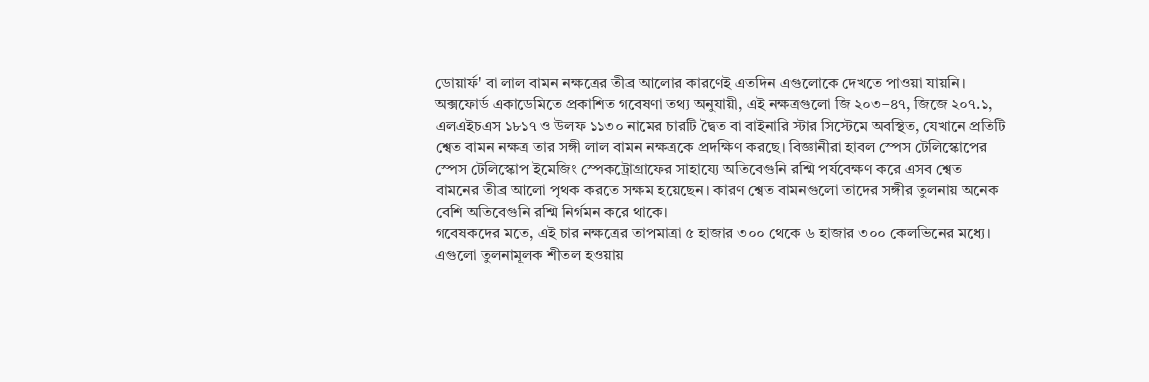ডোয়ার্ফ' বা লাল বামন নক্ষত্রের তীব্র আলোর কারণেই এতদিন এগুলোকে দেখতে পাওয়া যায়নি।
অক্সফোর্ড একাডেমিতে প্রকাশিত গবেষণা তথ্য অনুযায়ী, এই নক্ষত্রগুলো জি ২০৩–৪৭, জিজে ২০৭.১, এলএইচএস ১৮১৭ ও উলফ ১১৩০ নামের চারটি দ্বৈত বা বাইনারি স্টার সিস্টেমে অবস্থিত, যেখানে প্রতিটি শ্বেত বামন নক্ষত্র তার সঙ্গী লাল বামন নক্ষত্রকে প্রদক্ষিণ করছে। বিজ্ঞানীরা হাবল স্পেস টেলিস্কোপের স্পেস টেলিস্কোপ ইমেজিং স্পেকট্রোগ্রাফের সাহায্যে অতিবেগুনি রশ্মি পর্যবেক্ষণ করে এসব শ্বেত বামনের তীব্র আলো পৃথক করতে সক্ষম হয়েছেন। কারণ শ্বেত বামনগুলো তাদের সঙ্গীর তুলনায় অনেক বেশি অতিবেগুনি রশ্মি নির্গমন করে থাকে।
গবেষকদের মতে, এই চার নক্ষত্রের তাপমাত্রা ৫ হাজার ৩০০ থেকে ৬ হাজার ৩০০ কেলভিনের মধ্যে। এগুলো তুলনামূলক শীতল হওয়ায়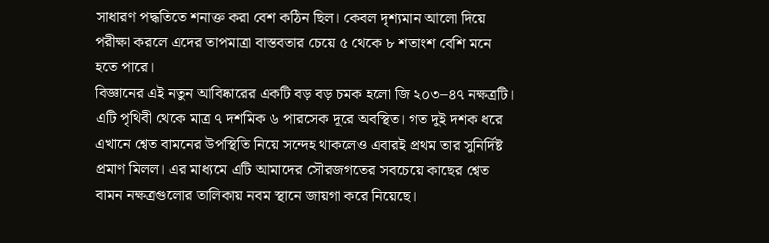সাধারণ পদ্ধতিতে শনাক্ত করা বেশ কঠিন ছিল। কেবল দৃশ্যমান আলো দিয়ে পরীক্ষা করলে এদের তাপমাত্রা বাস্তবতার চেয়ে ৫ থেকে ৮ শতাংশ বেশি মনে হতে পারে।
বিজ্ঞানের এই নতুন আবিষ্কারের একটি বড় বড় চমক হলো জি ২০৩–৪৭ নক্ষত্রটি। এটি পৃথিবী থেকে মাত্র ৭ দশমিক ৬ পারসেক দূরে অবস্থিত। গত দুই দশক ধরে এখানে শ্বেত বামনের উপস্থিতি নিয়ে সন্দেহ থাকলেও এবারই প্রথম তার সুনির্দিষ্ট প্রমাণ মিলল। এর মাধ্যমে এটি আমাদের সৌরজগতের সবচেয়ে কাছের শ্বেত বামন নক্ষত্রগুলোর তালিকায় নবম স্থানে জায়গা করে নিয়েছে।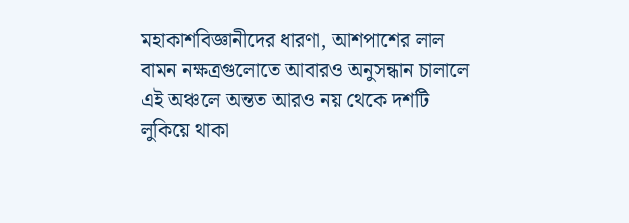মহাকাশবিজ্ঞানীদের ধারণা, আশপাশের লাল বামন নক্ষত্রগুলোতে আবারও অনুসন্ধান চালালে এই অঞ্চলে অন্তত আরও নয় থেকে দশটি লুকিয়ে থাকা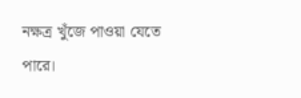নক্ষত্র খুঁজে পাওয়া যেতে পারে।